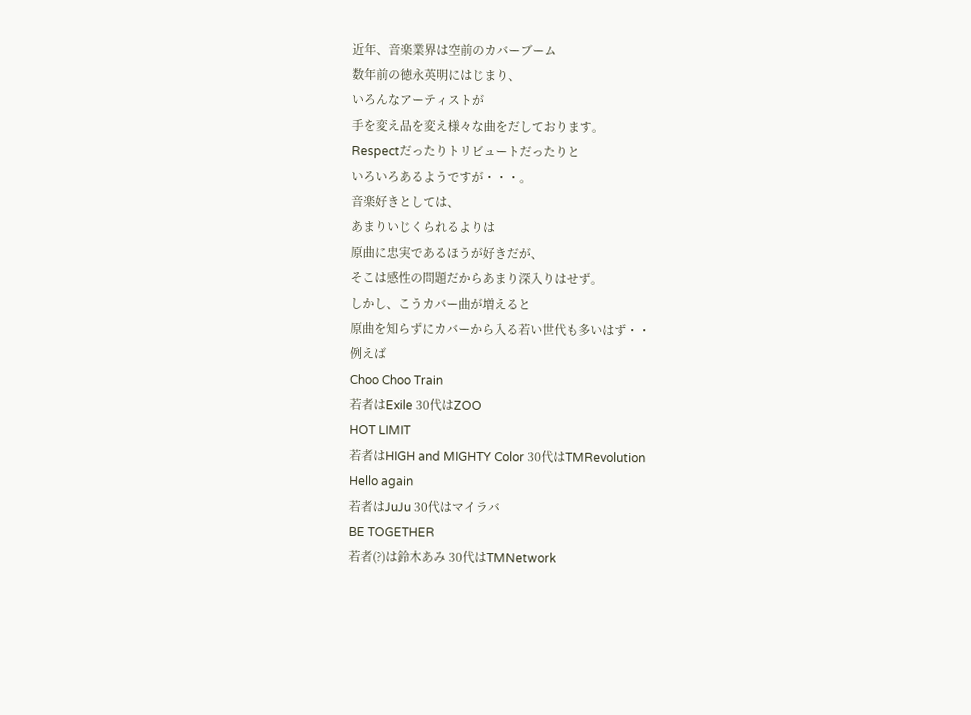近年、音楽業界は空前のカバーブーム
数年前の徳永英明にはじまり、
いろんなアーティストが
手を変え品を変え様々な曲をだしております。
Respectだったりトリビュートだったりと
いろいろあるようですが・・・。
音楽好きとしては、
あまりいじくられるよりは
原曲に忠実であるほうが好きだが、
そこは感性の問題だからあまり深入りはせず。
しかし、こうカバー曲が増えると
原曲を知らずにカバーから入る若い世代も多いはず・・
例えば
Choo Choo Train
若者はExile 30代はZOO
HOT LIMIT
若者はHIGH and MIGHTY Color 30代はTMRevolution
Hello again
若者はJuJu 30代はマイラバ
BE TOGETHER
若者(?)は鈴木あみ 30代はTMNetwork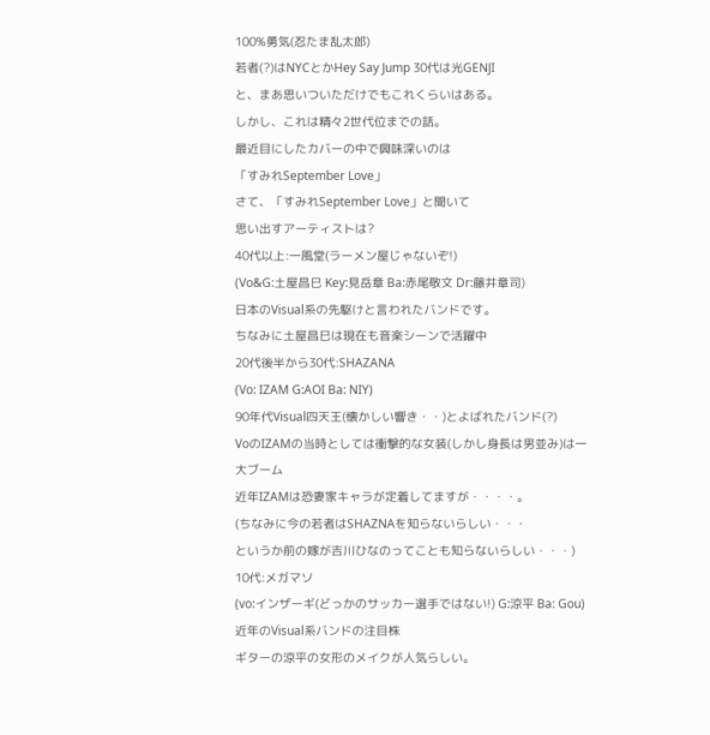100%勇気(忍たま乱太郎)
若者(?)はNYCとかHey Say Jump 30代は光GENJI
と、まあ思いついただけでもこれくらいはある。
しかし、これは精々2世代位までの話。
最近目にしたカバーの中で興味深いのは
「すみれSeptember Love」
さて、「すみれSeptember Love」と聞いて
思い出すアーティストは?
40代以上:一風堂(ラーメン屋じゃないぞ!)
(Vo&G:土屋昌巳 Key:見岳章 Ba:赤尾敬文 Dr:藤井章司)
日本のVisual系の先駆けと言われたバンドです。
ちなみに土屋昌巳は現在も音楽シーンで活躍中
20代後半から30代:SHAZANA
(Vo: IZAM G:AOI Ba: NIY)
90年代Visual四天王(懐かしい響き・・)とよばれたバンド(?)
VoのIZAMの当時としては衝撃的な女装(しかし身長は男並み)は一大ブーム
近年IZAMは恐妻家キャラが定着してますが・・・・。
(ちなみに今の若者はSHAZNAを知らないらしい・・・
というか前の嫁が吉川ひなのってことも知らないらしい・・・)
10代:メガマソ
(vo:インザーギ(どっかのサッカー選手ではない!) G:涼平 Ba: Gou)
近年のVisual系バンドの注目株
ギターの涼平の女形のメイクが人気らしい。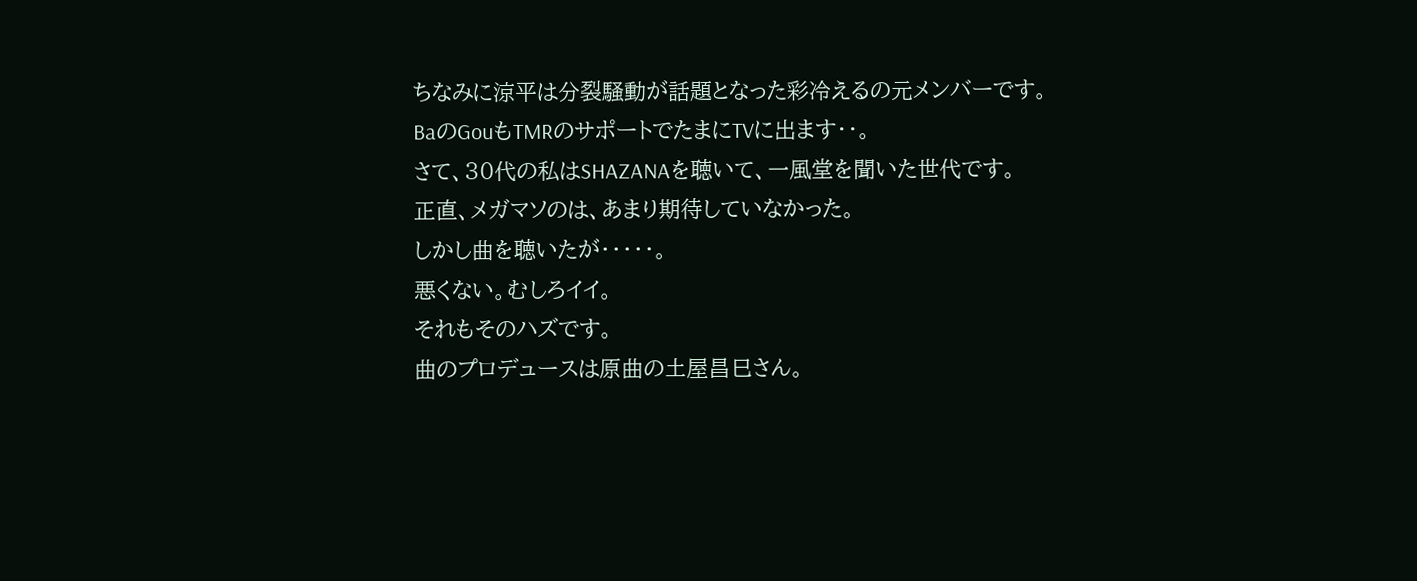ちなみに涼平は分裂騒動が話題となった彩冷えるの元メンバーです。
BaのGouもTMRのサポートでたまにTVに出ます・・。
さて、30代の私はSHAZANAを聴いて、一風堂を聞いた世代です。
正直、メガマソのは、あまり期待していなかった。
しかし曲を聴いたが・・・・・。
悪くない。むしろイイ。
それもそのハズです。
曲のプロデュースは原曲の土屋昌巳さん。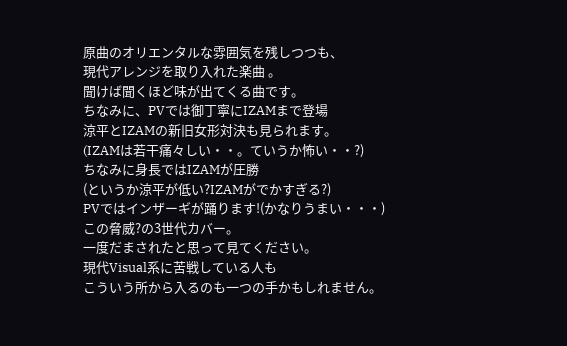原曲のオリエンタルな雰囲気を残しつつも、
現代アレンジを取り入れた楽曲 。
聞けば聞くほど味が出てくる曲です。
ちなみに、PVでは御丁寧にIZAMまで登場
涼平とIZAMの新旧女形対決も見られます。
(IZAMは若干痛々しい・・。ていうか怖い・・?)
ちなみに身長ではIZAMが圧勝
(というか涼平が低い?IZAMがでかすぎる?)
PVではインザーギが踊ります!(かなりうまい・・・)
この脅威?の3世代カバー。
一度だまされたと思って見てください。
現代Visual系に苦戦している人も
こういう所から入るのも一つの手かもしれません。